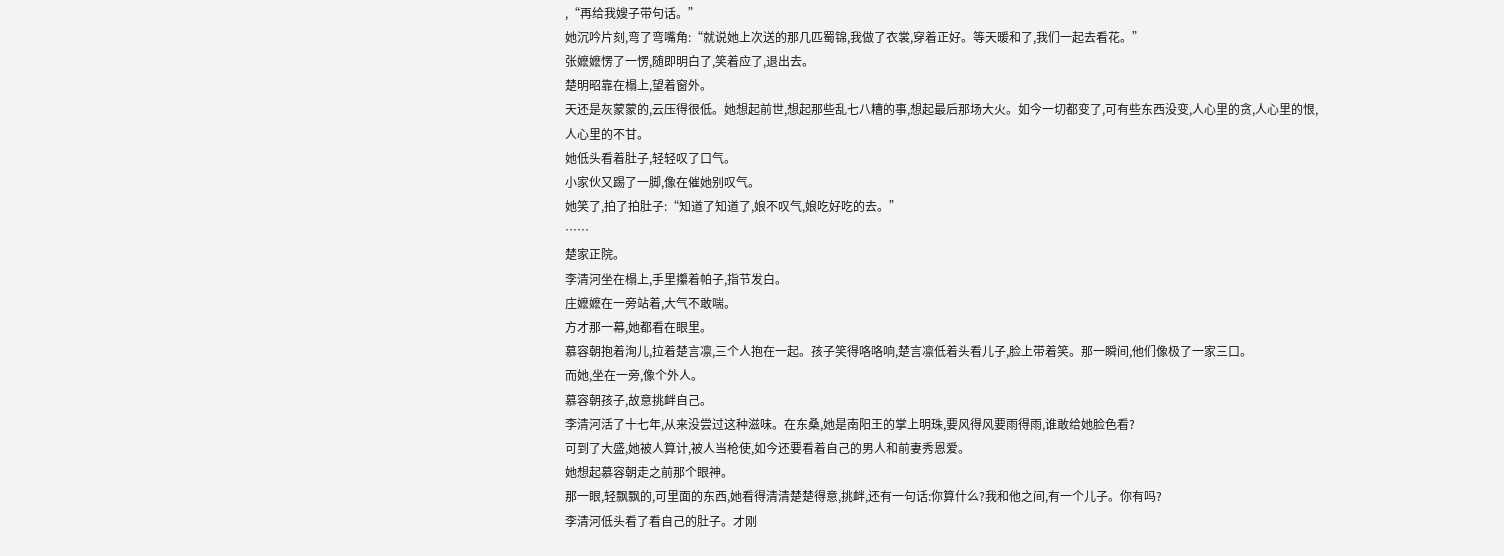,“再给我嫂子带句话。”
她沉吟片刻,弯了弯嘴角:“就说她上次送的那几匹蜀锦,我做了衣裳,穿着正好。等天暖和了,我们一起去看花。”
张嬷嬷愣了一愣,随即明白了,笑着应了,退出去。
楚明昭靠在榻上,望着窗外。
天还是灰蒙蒙的,云压得很低。她想起前世,想起那些乱七八糟的事,想起最后那场大火。如今一切都变了,可有些东西没变,人心里的贪,人心里的恨,人心里的不甘。
她低头看着肚子,轻轻叹了口气。
小家伙又踢了一脚,像在催她别叹气。
她笑了,拍了拍肚子:“知道了知道了,娘不叹气,娘吃好吃的去。”
……
楚家正院。
李清河坐在榻上,手里攥着帕子,指节发白。
庄嬷嬷在一旁站着,大气不敢喘。
方才那一幕,她都看在眼里。
慕容朝抱着洵儿,拉着楚言凛,三个人抱在一起。孩子笑得咯咯响,楚言凛低着头看儿子,脸上带着笑。那一瞬间,他们像极了一家三口。
而她,坐在一旁,像个外人。
慕容朝孩子,故意挑衅自己。
李清河活了十七年,从来没尝过这种滋味。在东桑,她是南阳王的掌上明珠,要风得风要雨得雨,谁敢给她脸色看?
可到了大盛,她被人算计,被人当枪使,如今还要看着自己的男人和前妻秀恩爱。
她想起慕容朝走之前那个眼神。
那一眼,轻飘飘的,可里面的东西,她看得清清楚楚得意,挑衅,还有一句话:你算什么?我和他之间,有一个儿子。你有吗?
李清河低头看了看自己的肚子。才刚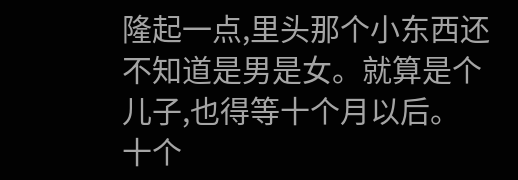隆起一点,里头那个小东西还不知道是男是女。就算是个儿子,也得等十个月以后。
十个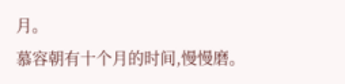月。
慕容朝有十个月的时间,慢慢磨。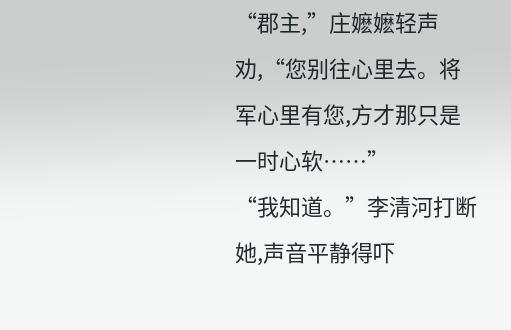“郡主,”庄嬷嬷轻声劝,“您别往心里去。将军心里有您,方才那只是一时心软……”
“我知道。”李清河打断她,声音平静得吓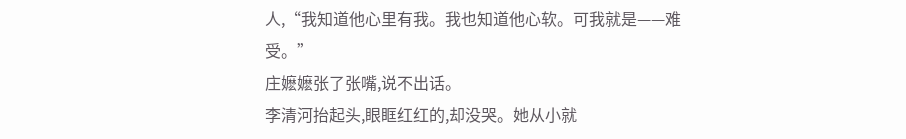人,“我知道他心里有我。我也知道他心软。可我就是——难受。”
庄嬷嬷张了张嘴,说不出话。
李清河抬起头,眼眶红红的,却没哭。她从小就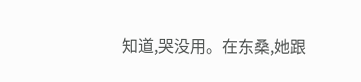知道,哭没用。在东桑,她跟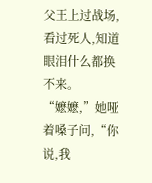父王上过战场,看过死人,知道眼泪什么都换不来。
“嬷嬷,”她哑着嗓子问,“你说,我